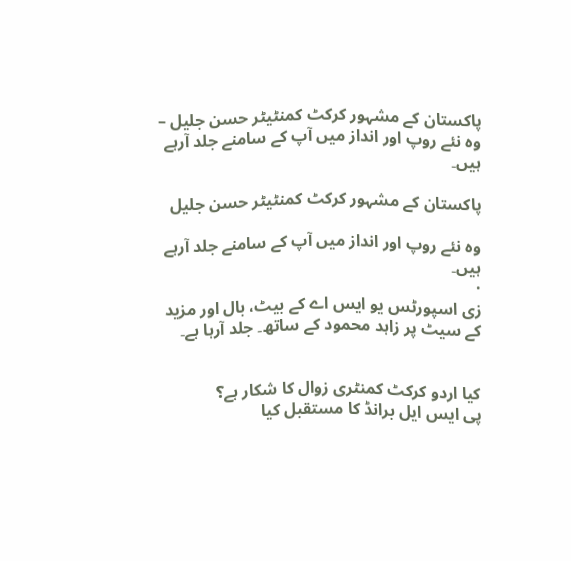پاکستان کے مشہور کرکٹ کمنٹیٹر حسن جلیل – وہ نئے روپ اور انداز میں آپ کے سامنے جلد آرہے ہیں۔

پاکستان کے مشہور کرکٹ کمنٹیٹر حسن جلیل

وہ نئے روپ اور انداز میں آپ کے سامنے جلد آرہے ہیں۔
·
زی اسپورٹس یو ایس اے کے بیٹ، بال اور مزید کے سیٹ پر زاہد محمود کے ساتھ۔ جلد آرہا ہے۔


کیا اردو کرکٹ کمنٹری زوال کا شکار ہے؟
پی ایس ایل برانڈ کا مستقبل کیا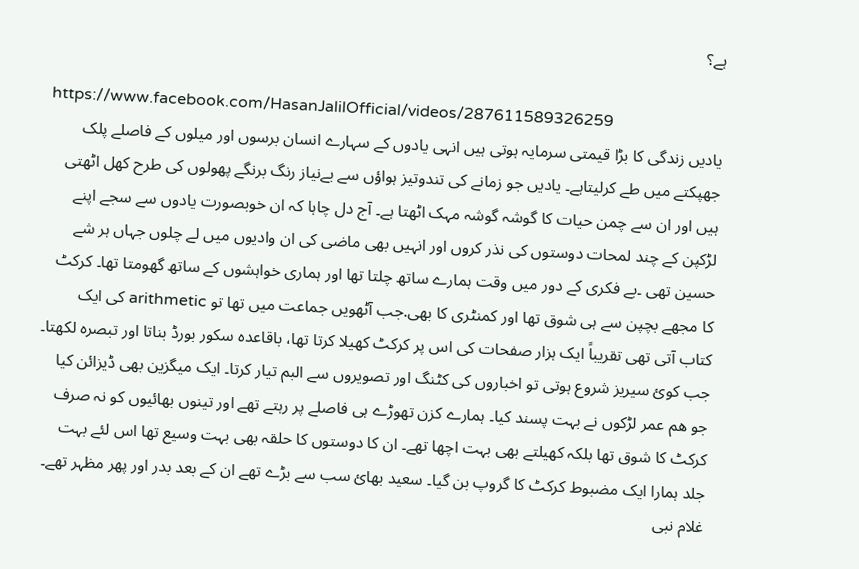ہے؟

https://www.facebook.com/HasanJalilOfficial/videos/287611589326259
یادیں زندگی کا بڑا قیمتی سرمایہ ہوتی ہیں انہی یادوں کے سہارے انسان برسوں اور میلوں کے فاصلے پلک جھپکتے میں طے کرلیتاہے۔ یادیں جو زمانے کی تندوتیز ہواؤں سے بےنیاز رنگ برنگے پھولوں کی طرح کھل اٹھتی ہیں اور ان سے چمن حیات کا گوشہ گوشہ مہک اٹھتا ہے۔ آج دل چاہا کہ ان خوبصورت یادوں سے سجے اپنے لڑکپن کے چند لمحات دوستوں کی نذر کروں اور انہیں بھی ماضی کی ان وادیوں میں لے چلوں جہاں ہر شے حسین تھی ۔بے فکری کے دور میں وقت ہمارے ساتھ چلتا تھا اور ہماری خواہشوں کے ساتھ گھومتا تھا۔ کرکٹ کا مجھے بچپن سے ہی شوق تھا اور کمنٹری کا بھی.جب آٹھویں جماعت میں تھا تو arithmetic کی ایک کتاب آتی تھی تقریباً ایک ہزار صفحات کی اس پر کرکٹ کھیلا کرتا تھا، باقاعدہ سکور بورڈ بناتا اور تبصرہ لکھتا۔ جب کوئ سیریز شروع ہوتی تو اخباروں کی کٹنگ اور تصویروں سے البم تیار کرتا۔ ایک میگزین بھی ڈیزائن کیا جو ھم عمر لڑکوں نے بہت پسند کیا۔ ہمارے کزن تھوڑے ہی فاصلے پر رہتے تھے اور تینوں بھائیوں کو نہ صرف کرکٹ کا شوق تھا بلکہ کھیلتے بھی بہت اچھا تھے۔ ان کا دوستوں کا حلقہ بھی بہت وسیع تھا اس لئے بہت جلد ہمارا ایک مضبوط کرکٹ کا گروپ بن گیا۔ سعید بھائ سب سے بڑے تھے ان کے بعد بدر اور پھر مظہر تھے۔ غلام نبی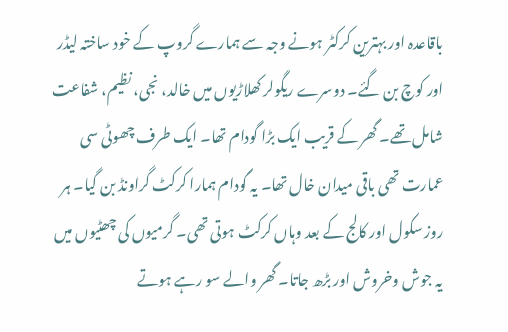باقاعدہ اور بہترین کرکٹر ہونے وجہ سے ہمارے گروپ کے خود ساختہ لیڈر اور کوچ بن گئے۔ دوسرے ریگولر کھلاڑیوں میں خالد، نجی، نظیم، شفاعت شامل تھے۔ گھر کے قریب ایک بڑا گودام تھا۔ ایک طرف چھوٹی سی عمارت تھی باقی میدان خال تھا۔ یہ گودام ہمارا کرکٹ گراونڈ بن گیا۔ ہر روز سکول اور کالج کے بعد وہاں کرکٹ ہوتی تھی۔ گرمیوں کی چھٹیوں میں یہ جوش وخروش اور بڑھ جاتا۔ گھر والے سو رہے ہوتے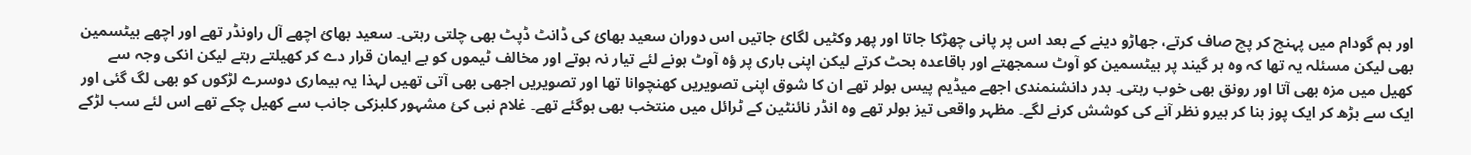اور ہم گودام میں پہنچ کر پچ صاف کرتے، جھاڑو دینے کے بعد اس پر پانی چھڑکا جاتا اور پھر وکٹیں لگائ جاتیں اس دوران سعید بھائ کی ڈانٹ ڈپٹ بھی چلتی رہتی۔ سعید بھائ اچھے آل راونڈر تھے اور اچھے بیٹسمین بھی لیکن مسئلہ یہ تھا کہ وہ ہر گیند پر بیٹسمین کو آوٹ سمجھتے اور باقاعدہ بحٹ کرتے لیکن اپنی باری پر ؤہ آوٹ ہونے لئے تیار نہ ہوتے اور مخالف ٹیموں کو بے ایمان قرار دے کر کھیلتے رہتے لیکن انکی وجہ سے کھیل میں مزہ بھی آتا اور رونق بھی خوب رہتی۔ بدر دانشنمندی اجھے میڈیم پیس بولر تھے ان کا شوق اپنی تصویریں کھنچوانا تھا اور تصویریں اجھی بھی آتی تھیں لہذا یہ بیماری دوسرے لڑکوں کو بھی لگ گئی اور ایک سے بڑھ کر ایک پوز بنا کر ہیرو نظر آنے کی کوشش کرنے لگے۔ مظہر واقعی تیز بولر تھے وہ انڈر نائنٹین کے ٹرائل میں منتخب بھی ہوگئے تھے۔ غلام نبی کئ مشہور کلبزکی جانب سے کھیل چکے تھے اس لئے سب لڑکے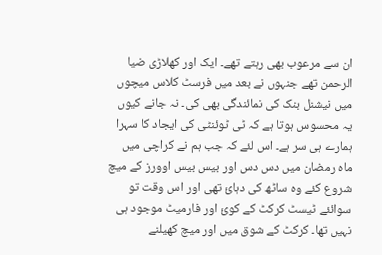ان سے مرعوب بھی رہتے تھے۔ ایک اور کھلاڑی ضیا الرحمن تھے جنہوں نے بعد میں فرسٹ کلاس میچوں میں نیشنل بنک کی نمائندگی بھی کی۔ نہ جانے کیوں یہ محسوس ہوتا ہے کہ ٹی ٹوئنٹی کی ایجاد کا سہرا ہمارے ہی سر ہے۔ اس لئے کہ جب ہم نے کراچی میں ماہ رمضان میں دس دس اور بیس بیس اوورز کے میچ شروع کئے وہ ساٹھ کی دہائ تھی اور اس وقت تو سوائئے ٹیسٹ کرکٹ کے کوئ اور فارمیٹ موجود ہی نہیں تھا۔ کرکٹ کے شوق میں اور میچ کھیلنے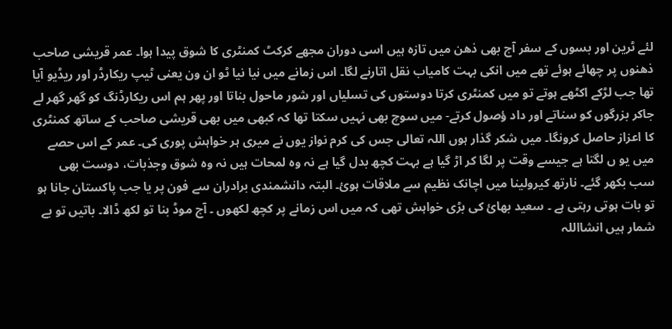لئے ٹرین اور بسوں کے سفر آج بھی ذھن میں تازہ ہیں اسی دوران مجھے کرکٹ کمنٹری کا شوق پیدا ہوا۔ عمر قریشی صاحب ذھنوں پر چھائے ہوئے تھے میں انکی بہت کامیاب نقل اتارنے لگا۔ اس زمانے میں نیا نیا ٹو ان ون یعنی ٹیپ ریکارڈر اور ریڈیو آیا تھا جب لڑکے اکٹھے ہوتے تو میں کمنٹری کرتا دوستوں کی تسلیاں اور شور ماحول بناتا اور پھر ہم اس ریکارڈنگ کو گھر گھر لے جاکر بزرگوں کو سناتے اور داد ؤصول کرتے- میں سوچ بھی نہیں سکتا تھا کہ کبھی میں بھی قریشی صاحب کے ساتھ کمنٹری کا اعزاز حاصل کرونگا۔ میں شکر گذار ہوں اللہ تعالی جس کی کرم نواز یوں نے میری ہر خواہش پوری کی۔ عمر کے اس حصے میں یو ں لگتا ہے جیسے وقت پر لگا کر اڑ گیا ہے بہت کچھ بدل گیا ہے نہ وہ لمحات ہیں نہ وہ شوق وجذبات، دوست بھی سب بکھر گئے۔ نارتھ کیرولینا میں اچانک نظیم سے ملاقات ہوئ۔ البتہ دانشمندی برادران سے فون پر یا جب پاکستان جانا ہو تو بات ہوتی رہتی ہے ۔ سعید بھائ کی بڑی خواہش تھی کہ میں اس زمانے پر کچھ لکھوں ۔ آج موڈ بنا تو لکھ ڈالا۔ باتیں تو بے شمار ہیں انشااللہ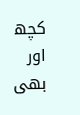کچھ اور بھی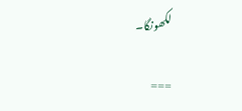لکھونگا۔

===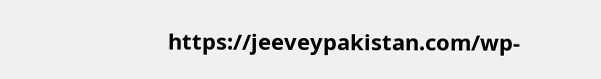https://jeeveypakistan.com/wp-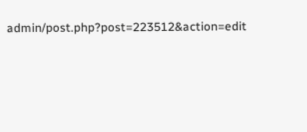admin/post.php?post=223512&action=edit